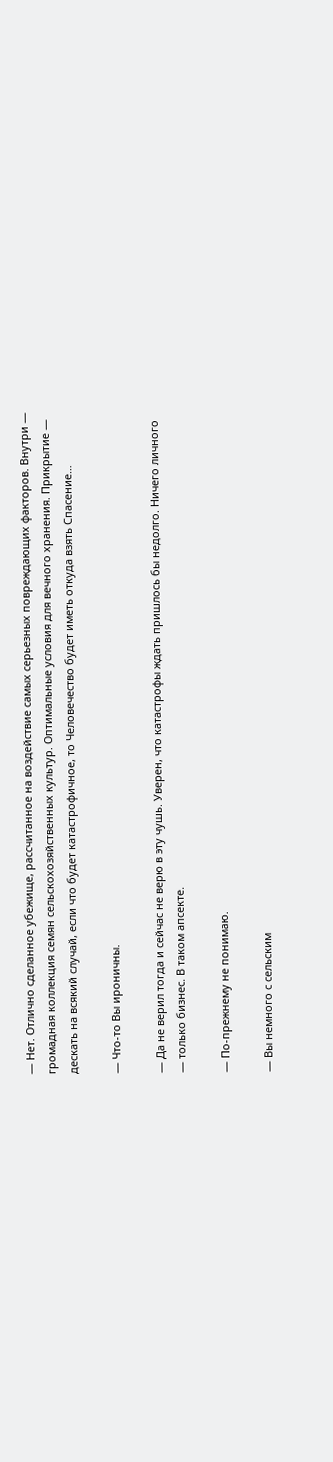— Нет. Отлично сделанное убежище, рассчитанное на воздействие самых серьезных повреждающих факторов. Внутри — громадная коллекция семян сельскохозяйственных культур. Оптимальные условия для вечного хранения. Прикрытие — дескать на всякий случай, если что будет катастрофичное, то Человечество будет иметь откуда взять Спасение…

— Что-то Вы ироничны.

— Да не верил тогда и сейчас не верю в эту чушь. Уверен, что катастрофы ждать пришлось бы недолго. Ничего личного — только бизнес. В таком апсекте.

— По-прежнему не понимаю.

— Вы немного с сельским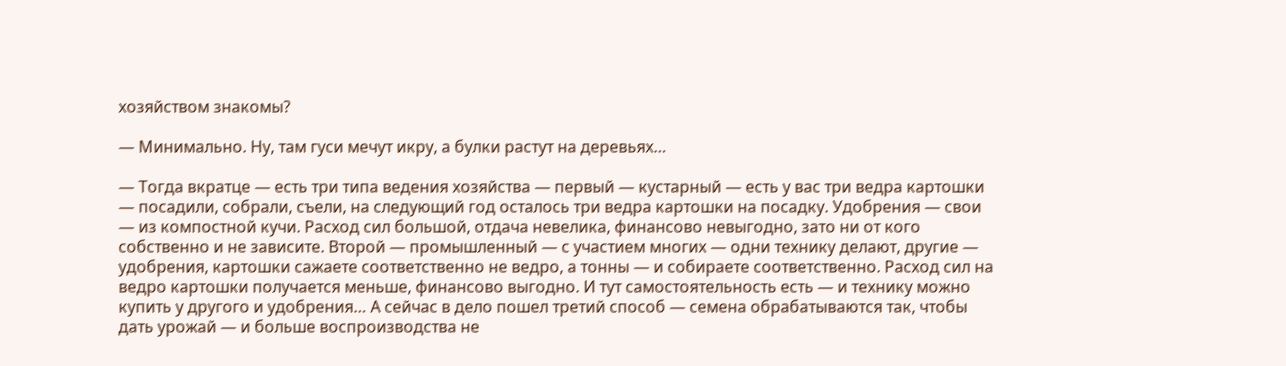хозяйством знакомы?

— Минимально. Ну, там гуси мечут икру, а булки растут на деревьях…

— Тогда вкратце — есть три типа ведения хозяйства — первый — кустарный — есть у вас три ведра картошки — посадили, собрали, съели, на следующий год осталось три ведра картошки на посадку. Удобрения — свои — из компостной кучи. Расход сил большой, отдача невелика, финансово невыгодно, зато ни от кого собственно и не зависите. Второй — промышленный — с участием многих — одни технику делают, другие — удобрения, картошки сажаете соответственно не ведро, а тонны — и собираете соответственно. Расход сил на ведро картошки получается меньше, финансово выгодно. И тут самостоятельность есть — и технику можно купить у другого и удобрения… А сейчас в дело пошел третий способ — семена обрабатываются так, чтобы дать урожай — и больше воспроизводства не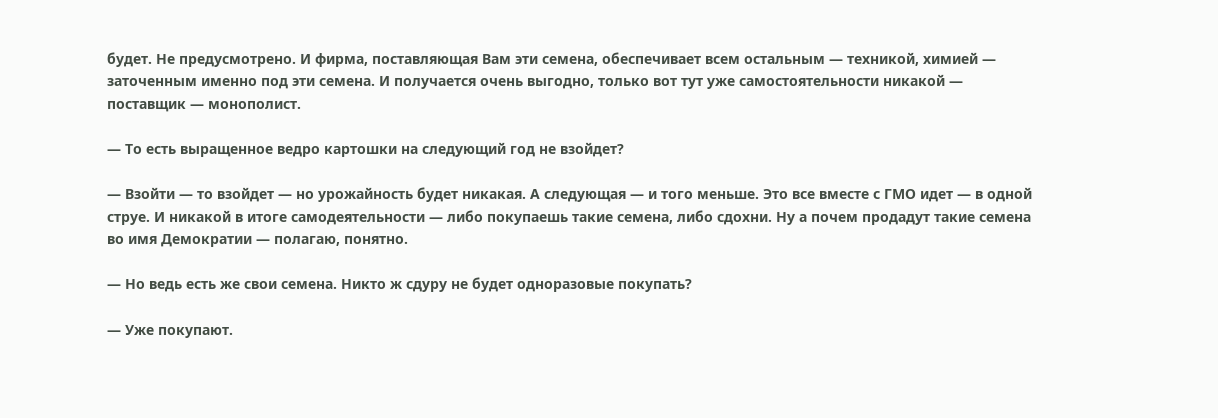будет. Не предусмотрено. И фирма, поставляющая Вам эти семена, обеспечивает всем остальным — техникой, химией — заточенным именно под эти семена. И получается очень выгодно, только вот тут уже самостоятельности никакой — поставщик — монополист.

— То есть выращенное ведро картошки на следующий год не взойдет?

— Взойти — то взойдет — но урожайность будет никакая. А следующая — и того меньше. Это все вместе с ГМО идет — в одной струе. И никакой в итоге самодеятельности — либо покупаешь такие семена, либо сдохни. Ну а почем продадут такие семена во имя Демократии — полагаю, понятно.

— Но ведь есть же свои семена. Никто ж сдуру не будет одноразовые покупать?

— Уже покупают.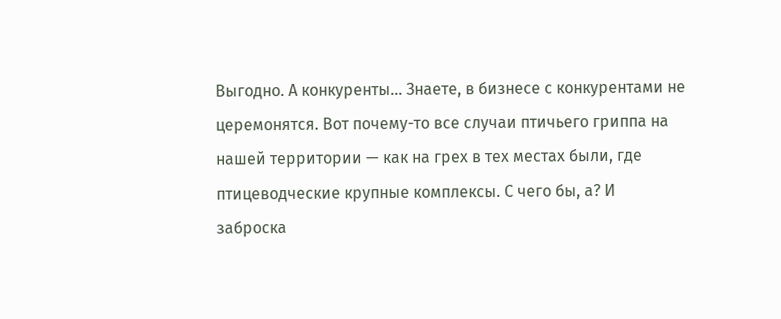Выгодно. А конкуренты… Знаете, в бизнесе с конкурентами не церемонятся. Вот почему-то все случаи птичьего гриппа на нашей территории — как на грех в тех местах были, где птицеводческие крупные комплексы. С чего бы, а? И заброска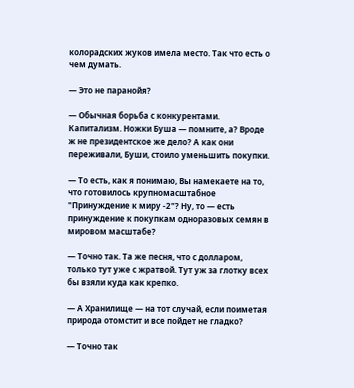колорадских жуков имела место. Так что есть о чем думать.

— Это не паранойя?

— Обычная борьба с конкурентами. Капитализм. Ножки Буша — помните, а? Вроде ж не президентское же дело? А как они переживали, Буши, стоило уменьшить покупки.

— То есть, как я понимаю, Вы намекаете на то, что готовилось крупномасштабное "Принуждение к миру -2"? Ну, то — есть принуждение к покупкам одноразовых семян в мировом масштабе?

— Точно так. Та же песня, что с долларом, только тут уже с жратвой. Тут уж за глотку всех бы взяли куда как крепко.

— А Хранилище — на тот случай, если поиметая природа отомстит и все пойдет не гладко?

— Точно так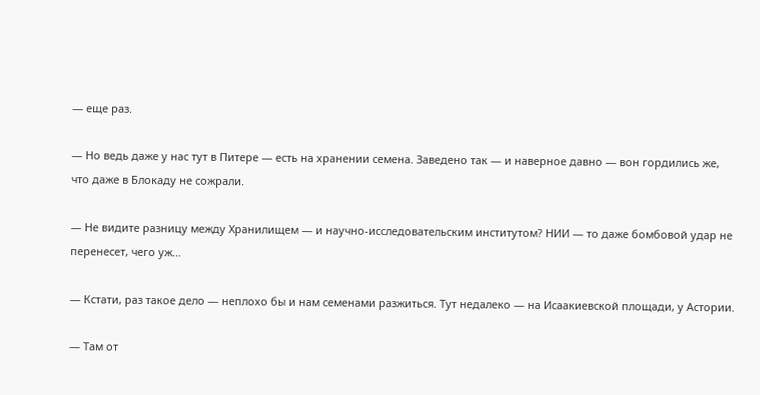— еще раз.

— Но ведь даже у нас тут в Питере — есть на хранении семена. Заведено так — и наверное давно — вон гордились же, что даже в Блокаду не сожрали.

— Не видите разницу между Хранилищем — и научно-исследовательским институтом? НИИ — то даже бомбовой удар не перенесет, чего уж…

— Кстати, раз такое дело — неплохо бы и нам семенами разжиться. Тут недалеко — на Исаакиевской площади, у Астории.

— Там от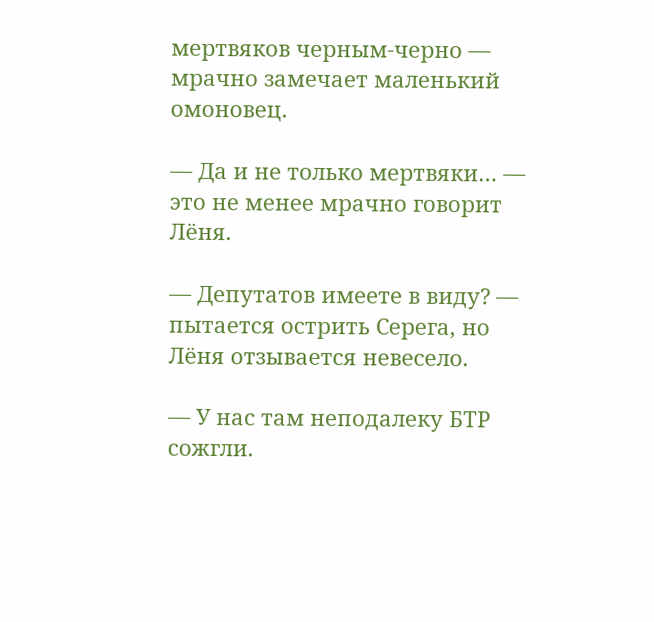мертвяков черным-черно — мрачно замечает маленький омоновец.

— Да и не только мертвяки… — это не менее мрачно говорит Лёня.

— Депутатов имеете в виду? — пытается острить Серега, но Лёня отзывается невесело.

— У нас там неподалеку БТР сожгли.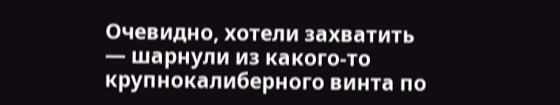Очевидно, хотели захватить — шарнули из какого-то крупнокалиберного винта по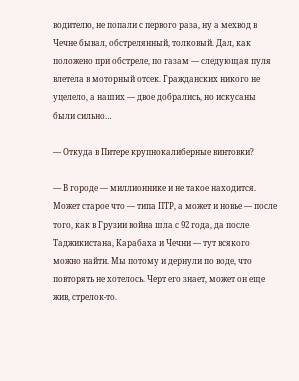водителю, не попали с первого раза, ну а мехвод в Чечне бывал, обстрелянный, толковый. Дал, как положено при обстреле, по газам — следующая пуля влетела в моторный отсек. Гражданских никого не уцелело, а наших — двое добрались, но искусаны были сильно…

— Откуда в Питере крупнокалиберные винтовки?

— В городе — миллионнике и не такое находится. Может старое что — типа ПТР, а может и новье — после того, как в Грузии война шла с 92 года, да после Таджикистана, Карабаха и Чечни — тут всякого можно найти. Мы потому и дернули по воде, что повторять не хотелось. Черт его знает, может он еще жив, стрелок-то.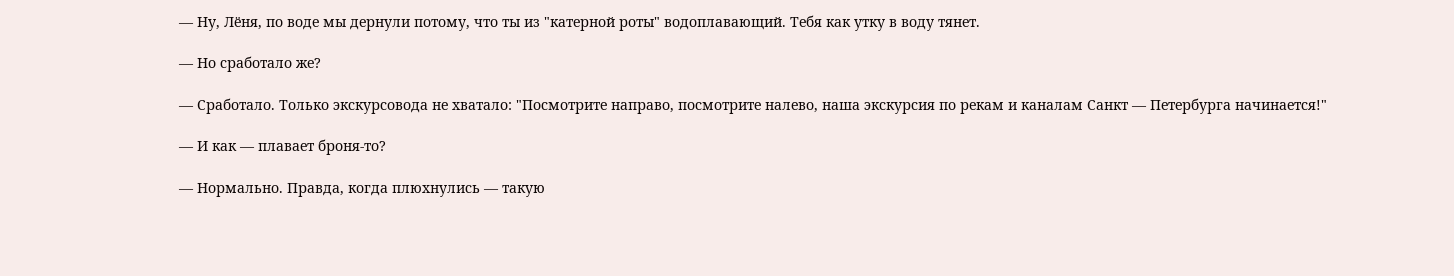— Ну, Лёня, по воде мы дернули потому, что ты из "катерной роты" водоплавающий. Тебя как утку в воду тянет.

— Но сработало же?

— Сработало. Только экскурсовода не хватало: "Посмотрите направо, посмотрите налево, наша экскурсия по рекам и каналам Санкт — Петербурга начинается!"

— И как — плавает броня-то?

— Нормально. Правда, когда плюхнулись — такую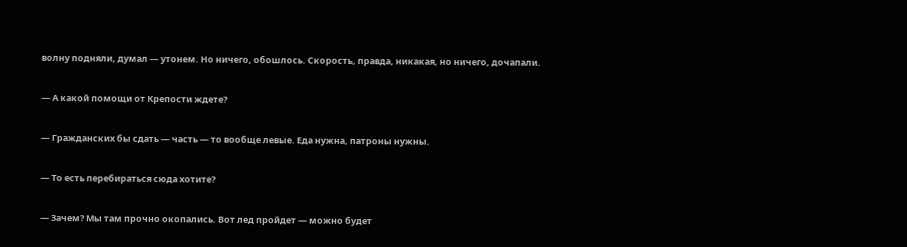волну подняли, думал — утонем. Но ничего, обошлось. Скорость, правда, никакая, но ничего, дочапали.

— А какой помощи от Крепости ждете?

— Гражданских бы сдать — часть — то вообще левые. Еда нужна, патроны нужны.

— То есть перебираться сюда хотите?

— Зачем? Мы там прочно окопались. Вот лед пройдет — можно будет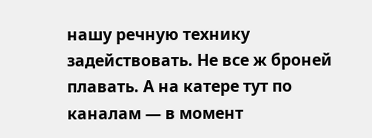нашу речную технику задействовать. Не все ж броней плавать. А на катере тут по каналам — в момент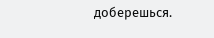доберешься.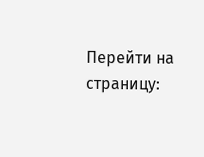Перейти на страницу: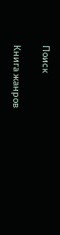Поиск

Книга жанров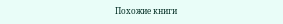Похожие книги